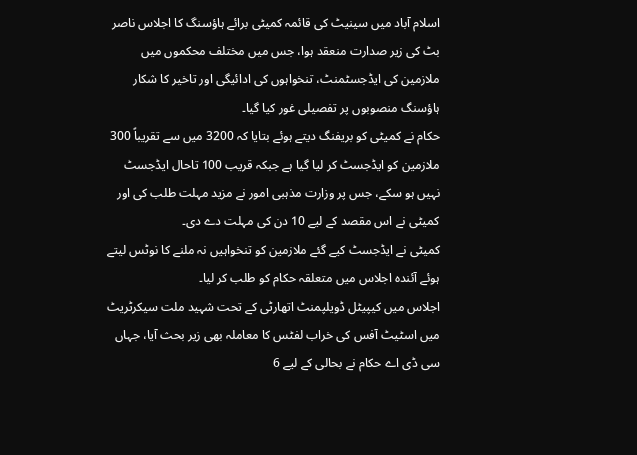اسلام آباد میں سینیٹ کی قائمہ کمیٹی برائے ہاؤسنگ کا اجلاس ناصر بٹ کی زیر صدارت منعقد ہوا، جس میں مختلف محکموں میں ملازمین کی ایڈجسٹمنٹ، تنخواہوں کی ادائیگی اور تاخیر کا شکار ہاؤسنگ منصوبوں پر تفصیلی غور کیا گیا۔
حکام نے کمیٹی کو بریفنگ دیتے ہوئے بتایا کہ 3200 میں سے تقریباً 300 ملازمین کو ایڈجسٹ کر لیا گیا ہے جبکہ قریب 100 تاحال ایڈجسٹ نہیں ہو سکے، جس پر وزارت مذہبی امور نے مزید مہلت طلب کی اور کمیٹی نے اس مقصد کے لیے 10 دن کی مہلت دے دی۔
کمیٹی نے ایڈجسٹ کیے گئے ملازمین کو تنخواہیں نہ ملنے کا نوٹس لیتے ہوئے آئندہ اجلاس میں متعلقہ حکام کو طلب کر لیا۔
اجلاس میں کیپیٹل ڈویلپمنٹ اتھارٹی کے تحت شہید ملت سیکرٹریٹ میں اسٹیٹ آفس کی خراب لفٹس کا معاملہ بھی زیر بحث آیا، جہاں سی ڈی اے حکام نے بحالی کے لیے 6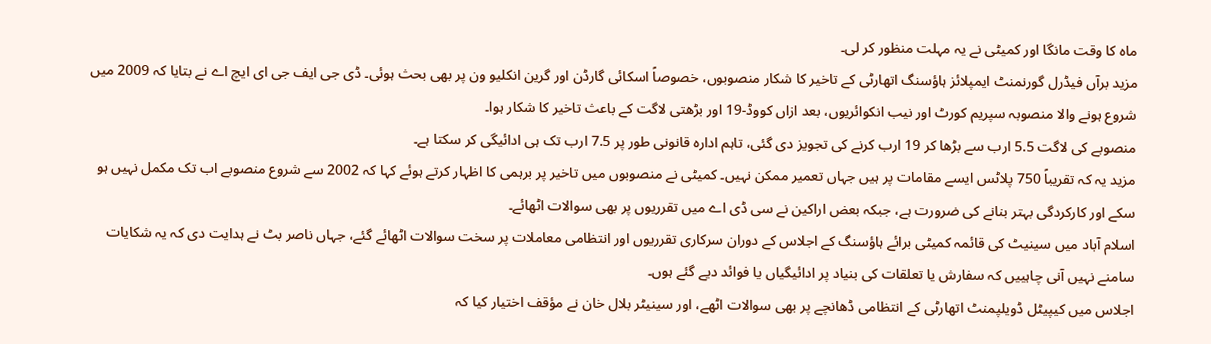ماہ کا وقت مانگا اور کمیٹی نے یہ مہلت منظور کر لی۔
مزید برآں فیڈرل گورنمنٹ ایمپلائز ہاؤسنگ اتھارٹی کے تاخیر کا شکار منصوبوں، خصوصاً اسکائی گارڈن اور گرین انکلیو ون پر بھی بحث ہوئی۔ ڈی جی ایف جی ای ایچ اے نے بتایا کہ 2009 میں شروع ہونے والا منصوبہ سپریم کورٹ اور نیب انکوائریوں، بعد ازاں کووڈ-19 اور بڑھتی لاگت کے باعث تاخیر کا شکار ہوا۔
منصوبے کی لاگت 5.5 ارب سے بڑھا کر 19 ارب کرنے کی تجویز دی گئی، تاہم ادارہ قانونی طور پر 7.5 ارب تک ہی ادائیگی کر سکتا ہے۔
مزید یہ کہ تقریباً 750 پلاٹس ایسے مقامات پر ہیں جہاں تعمیر ممکن نہیں۔ کمیٹی نے منصوبوں میں تاخیر پر برہمی کا اظہار کرتے ہوئے کہا کہ 2002 سے شروع منصوبے اب تک مکمل نہیں ہو سکے اور کارکردگی بہتر بنانے کی ضرورت ہے، جبکہ بعض اراکین نے سی ڈی اے میں تقرریوں پر بھی سوالات اٹھائے۔
اسلام آباد میں سینیٹ کی قائمہ کمیٹی برائے ہاؤسنگ کے اجلاس کے دوران سرکاری تقرریوں اور انتظامی معاملات پر سخت سوالات اٹھائے گئے، جہاں ناصر بٹ نے ہدایت دی کہ یہ شکایات سامنے نہیں آنی چاہییں کہ سفارش یا تعلقات کی بنیاد پر ادائیگیاں یا فوائد دیے گئے ہوں۔
اجلاس میں کیپیٹل ڈویلپمنٹ اتھارٹی کے انتظامی ڈھانچے پر بھی سوالات اٹھے، اور سینیٹر بلال خان نے مؤقف اختیار کیا کہ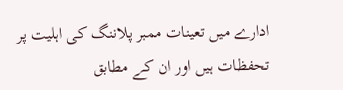ادارے میں تعینات ممبر پلاننگ کی اہلیت پر تحفظات ہیں اور ان کے مطابق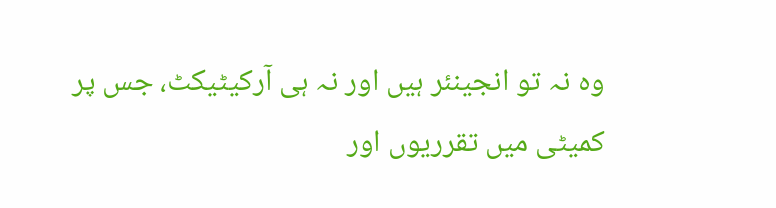وہ نہ تو انجینئر ہیں اور نہ ہی آرکیٹیکٹ، جس پر کمیٹی میں تقرریوں اور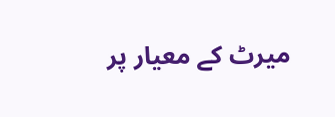میرٹ کے معیار پر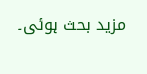مزید بحث ہوئی۔